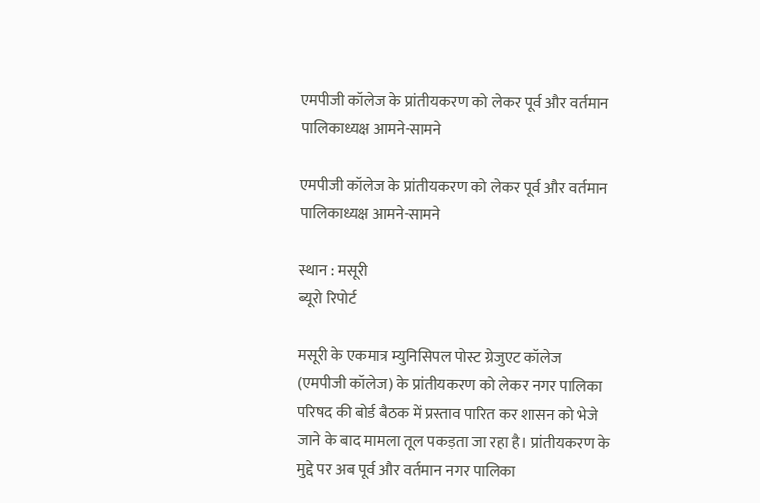एमपीजी कॉलेज के प्रांतीयकरण को लेकर पूर्व और वर्तमान पालिकाध्यक्ष आमने-सामने

एमपीजी कॉलेज के प्रांतीयकरण को लेकर पूर्व और वर्तमान पालिकाध्यक्ष आमने-सामने

स्थान : मसूरी
ब्यूरो रिपोर्ट

मसूरी के एकमात्र म्युनिसिपल पोस्ट ग्रेजुएट कॉलेज (एमपीजी कॉलेज) के प्रांतीयकरण को लेकर नगर पालिका परिषद की बोर्ड बैठक में प्रस्ताव पारित कर शासन को भेजे जाने के बाद मामला तूल पकड़ता जा रहा है। प्रांतीयकरण के मुद्दे पर अब पूर्व और वर्तमान नगर पालिका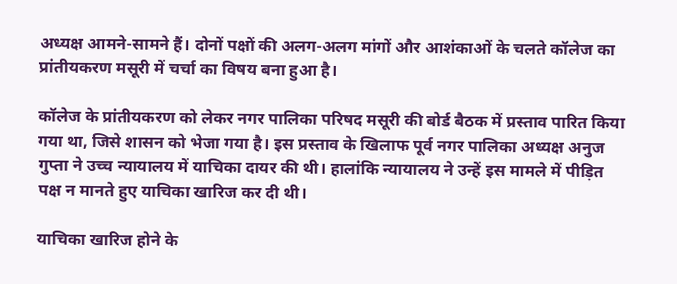अध्यक्ष आमने-सामने हैं। दोनों पक्षों की अलग-अलग मांगों और आशंकाओं के चलते कॉलेज का प्रांतीयकरण मसूरी में चर्चा का विषय बना हुआ है।

कॉलेज के प्रांतीयकरण को लेकर नगर पालिका परिषद मसूरी की बोर्ड बैठक में प्रस्ताव पारित किया गया था, जिसे शासन को भेजा गया है। इस प्रस्ताव के खिलाफ पूर्व नगर पालिका अध्यक्ष अनुज गुप्ता ने उच्च न्यायालय में याचिका दायर की थी। हालांकि न्यायालय ने उन्हें इस मामले में पीड़ित पक्ष न मानते हुए याचिका खारिज कर दी थी।

याचिका खारिज होने के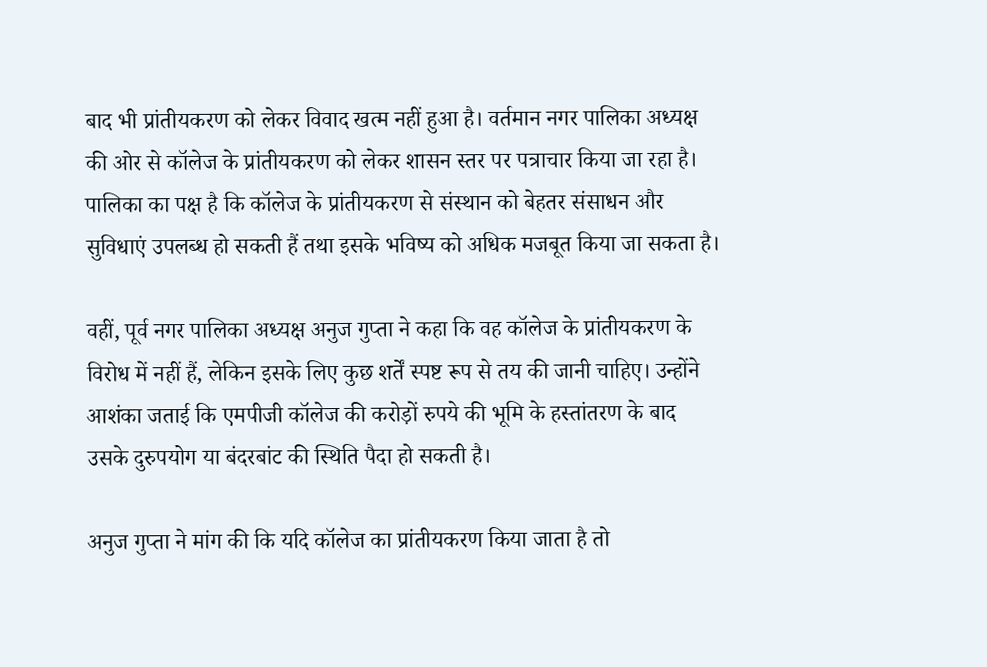बाद भी प्रांतीयकरण को लेकर विवाद खत्म नहीं हुआ है। वर्तमान नगर पालिका अध्यक्ष की ओर से कॉलेज के प्रांतीयकरण को लेकर शासन स्तर पर पत्राचार किया जा रहा है। पालिका का पक्ष है कि कॉलेज के प्रांतीयकरण से संस्थान को बेहतर संसाधन और सुविधाएं उपलब्ध हो सकती हैं तथा इसके भविष्य को अधिक मजबूत किया जा सकता है।

वहीं, पूर्व नगर पालिका अध्यक्ष अनुज गुप्ता ने कहा कि वह कॉलेज के प्रांतीयकरण के विरोध में नहीं हैं, लेकिन इसके लिए कुछ शर्तें स्पष्ट रूप से तय की जानी चाहिए। उन्होंने आशंका जताई कि एमपीजी कॉलेज की करोड़ों रुपये की भूमि के हस्तांतरण के बाद उसके दुरुपयोग या बंदरबांट की स्थिति पैदा हो सकती है।

अनुज गुप्ता ने मांग की कि यदि कॉलेज का प्रांतीयकरण किया जाता है तो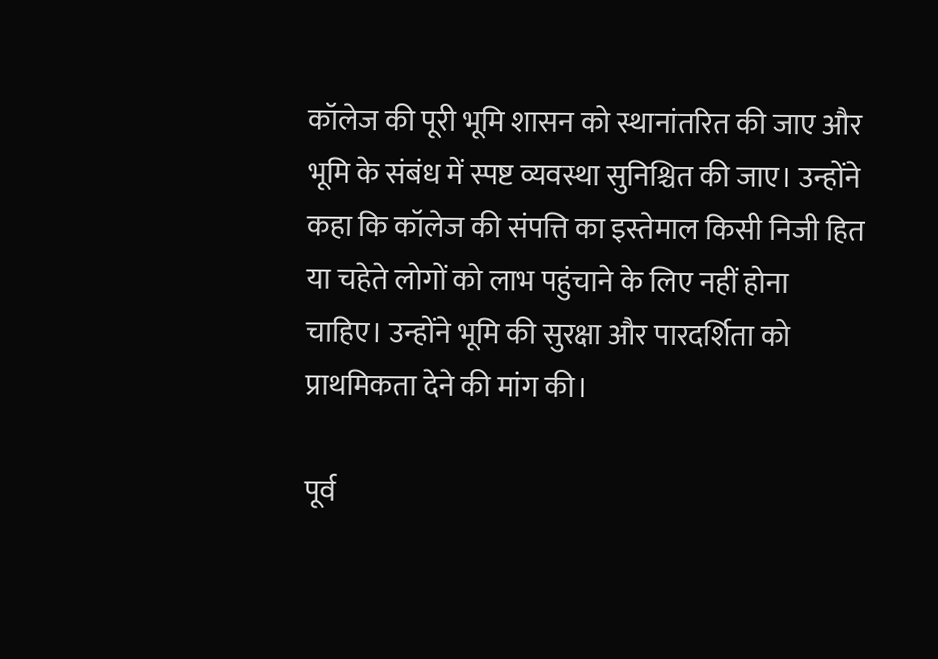कॉलेज की पूरी भूमि शासन को स्थानांतरित की जाए और भूमि के संबंध में स्पष्ट व्यवस्था सुनिश्चित की जाए। उन्होंने कहा कि कॉलेज की संपत्ति का इस्तेमाल किसी निजी हित या चहेते लोगों को लाभ पहुंचाने के लिए नहीं होना चाहिए। उन्होंने भूमि की सुरक्षा और पारदर्शिता को प्राथमिकता देने की मांग की।

पूर्व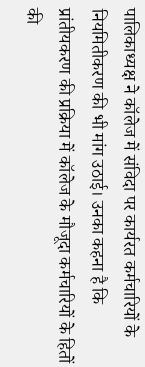पालिकाध्यक्ष ने कॉलेज में संविदा पर कार्यरत कर्मचारियों के नियमितीकरण की भी मांग उठाई। उनका कहना है कि प्रांतीयकरण की प्रक्रिया में कॉलेज के मौजूदा कर्मचारियों के हितों की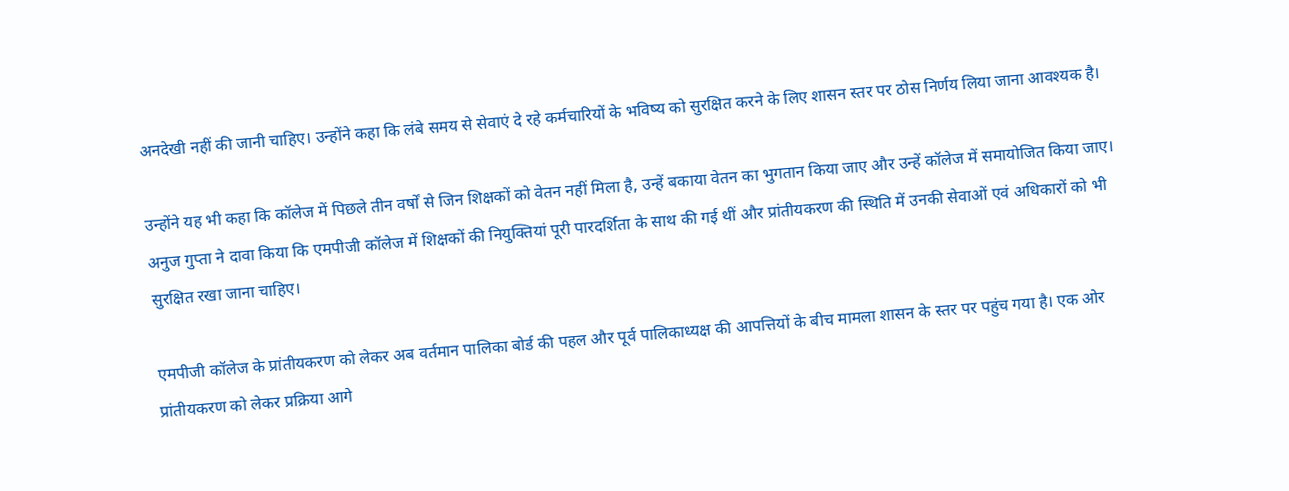अनदेखी नहीं की जानी चाहिए। उन्होंने कहा कि लंबे समय से सेवाएं दे रहे कर्मचारियों के भविष्य को सुरक्षित करने के लिए शासन स्तर पर ठोस निर्णय लिया जाना आवश्यक है।

उन्होंने यह भी कहा कि कॉलेज में पिछले तीन वर्षों से जिन शिक्षकों को वेतन नहीं मिला है, उन्हें बकाया वेतन का भुगतान किया जाए और उन्हें कॉलेज में समायोजित किया जाए। अनुज गुप्ता ने दावा किया कि एमपीजी कॉलेज में शिक्षकों की नियुक्तियां पूरी पारदर्शिता के साथ की गई थीं और प्रांतीयकरण की स्थिति में उनकी सेवाओं एवं अधिकारों को भी सुरक्षित रखा जाना चाहिए।

एमपीजी कॉलेज के प्रांतीयकरण को लेकर अब वर्तमान पालिका बोर्ड की पहल और पूर्व पालिकाध्यक्ष की आपत्तियों के बीच मामला शासन के स्तर पर पहुंच गया है। एक ओर प्रांतीयकरण को लेकर प्रक्रिया आगे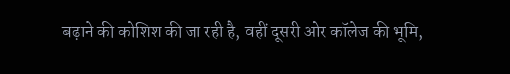बढ़ाने की कोशिश की जा रही है, वहीं दूसरी ओर कॉलेज की भूमि,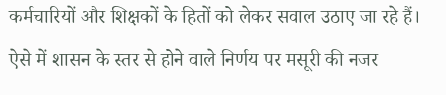कर्मचारियों और शिक्षकों के हितों को लेकर सवाल उठाए जा रहे हैं। ऐसे में शासन के स्तर से होने वाले निर्णय पर मसूरी की नजर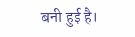बनी हुई है।